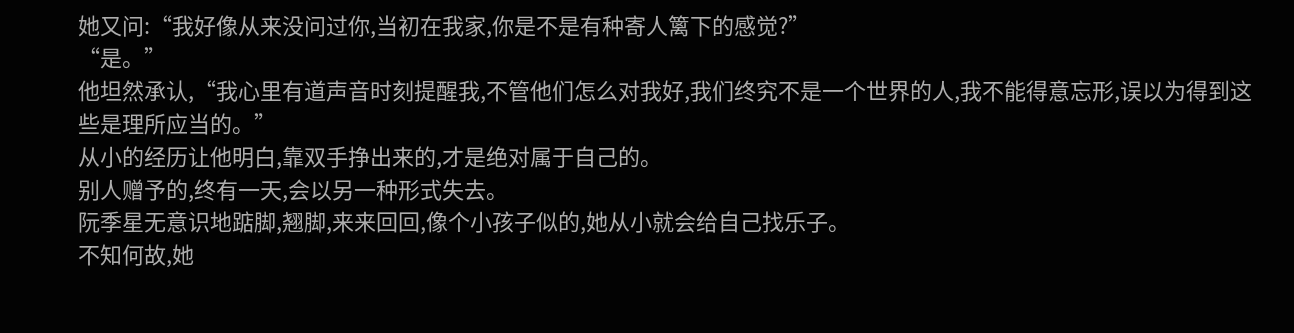她又问:“我好像从来没问过你,当初在我家,你是不是有种寄人篱下的感觉?”
“是。”
他坦然承认,“我心里有道声音时刻提醒我,不管他们怎么对我好,我们终究不是一个世界的人,我不能得意忘形,误以为得到这些是理所应当的。”
从小的经历让他明白,靠双手挣出来的,才是绝对属于自己的。
别人赠予的,终有一天,会以另一种形式失去。
阮季星无意识地踮脚,翘脚,来来回回,像个小孩子似的,她从小就会给自己找乐子。
不知何故,她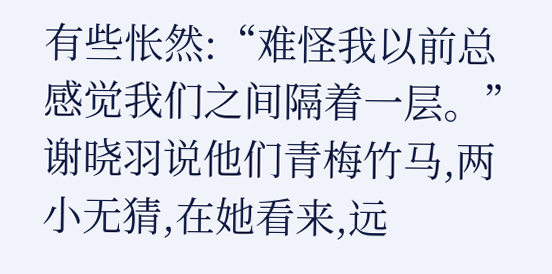有些怅然:“难怪我以前总感觉我们之间隔着一层。”
谢晓羽说他们青梅竹马,两小无猜,在她看来,远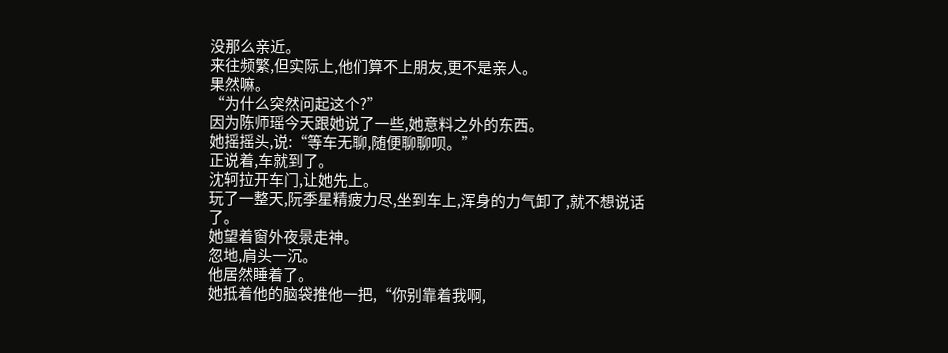没那么亲近。
来往频繁,但实际上,他们算不上朋友,更不是亲人。
果然嘛。
“为什么突然问起这个?”
因为陈师瑶今天跟她说了一些,她意料之外的东西。
她摇摇头,说:“等车无聊,随便聊聊呗。”
正说着,车就到了。
沈轲拉开车门,让她先上。
玩了一整天,阮季星精疲力尽,坐到车上,浑身的力气卸了,就不想说话了。
她望着窗外夜景走神。
忽地,肩头一沉。
他居然睡着了。
她抵着他的脑袋推他一把,“你别靠着我啊,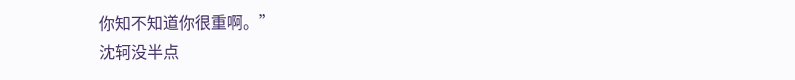你知不知道你很重啊。”
沈轲没半点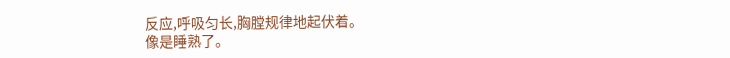反应,呼吸匀长,胸膛规律地起伏着。
像是睡熟了。